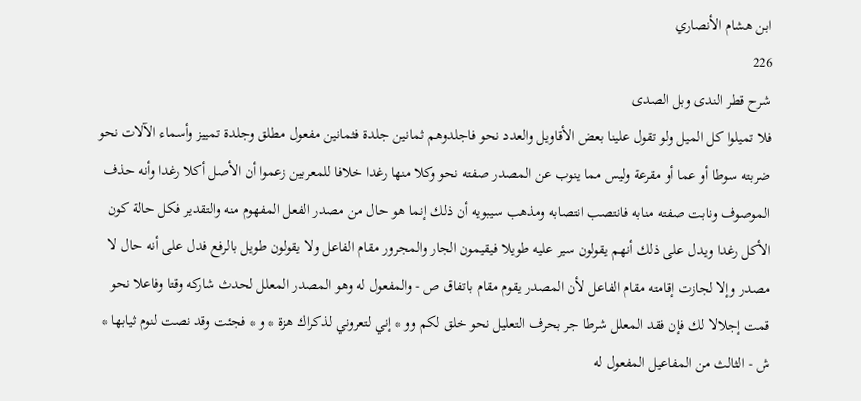ابن هشام الأنصاري
226
شرح قطر الندى وبل الصدى
فلا تميلوا كل الميل ولو تقول علينا بعض الأقاويل والعدد نحو فاجلدوهم ثمانين جلدة فثمانين مفعول مطلق وجلدة تمييز وأسماء الآلات نحو ضربته سوطا أو عما أو مقرعة وليس مما ينوب عن المصدر صفته نحو وكلا منها رغدا خلافا للمعربين زعموا أن الأصل أكلا رغدا وأنه حذف الموصوف ونابت صفته منابه فانتصب انتصابه ومذهب سيبويه أن ذلك إنما هو حال من مصدر الفعل المفهوم منه والتقدير فكل حالة كون الأكل رغدا ويدل على ذلك أنهم يقولون سير عليه طويلا فيقيمون الجار والمجرور مقام الفاعل ولا يقولون طويل بالرفع فدل على أنه حال لا مصدر وإلا لجازت إقامته مقام الفاعل لأن المصدر يقوم مقام باتفاق ص - والمفعول له وهو المصدر المعلل لحدث شاركه وقتا وفاعلا نحو قمت إجلالا لك فإن فقد المعلل شرطا جر بحرف التعليل نحو خلق لكم وو * إني لتعروني لذكراك هزة * و * فجئت وقد نصت لنوم ثيابها * ش - الثالث من المفاعيل المفعول له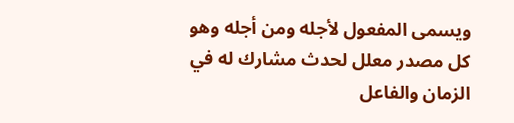ويسمى المفعول لأجله ومن أجله وهو كل مصدر معلل لحدث مشارك له في الزمان والفاعل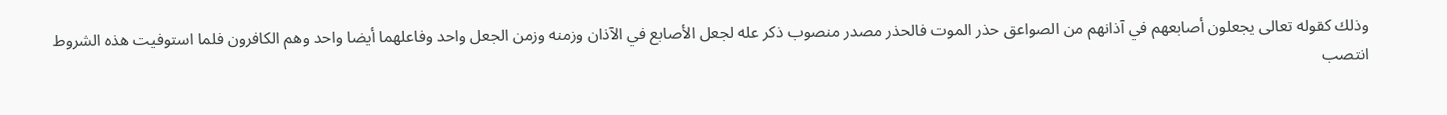وذلك كقوله تعالى يجعلون أصابعهم في آذانهم من الصواعق حذر الموت فالحذر مصدر منصوب ذكر عله لجعل الأصابع في الآذان وزمنه وزمن الجعل واحد وفاعلهما أيضا واحد وهم الكافرون فلما استوفيت هذه الشروط انتصب